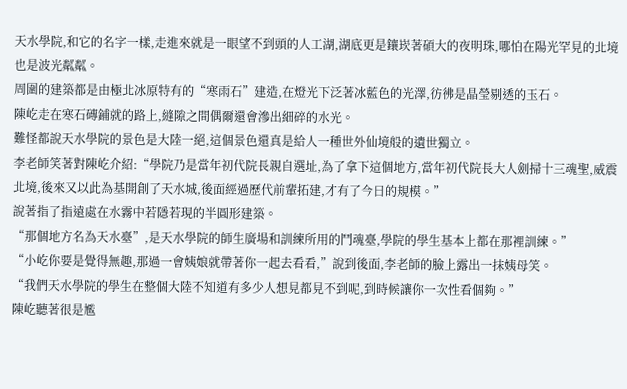天水學院,和它的名字一樣,走進來就是一眼望不到頭的人工湖,湖底更是鑲崁著碩大的夜明珠,哪怕在陽光罕見的北境也是波光粼粼。
周圍的建築都是由極北冰原特有的“寒雨石”建造,在燈光下泛著冰藍色的光澤,彷彿是晶瑩剔透的玉石。
陳屹走在寒石磚鋪就的路上,縫隙之間偶爾還會滲出細碎的水光。
難怪都說天水學院的景色是大陸一絕,這個景色還真是給人一種世外仙境般的遺世獨立。
李老師笑著對陳屹介紹:“學院乃是當年初代院長親自選址,為了拿下這個地方,當年初代院長大人劍掃十三魂聖,威震北境,後來又以此為基開創了天水城,後面經過歷代前輩拓建,才有了今日的規模。”
說著指了指遠處在水霧中若隱若現的半圓形建築。
“那個地方名為天水臺”,是天水學院的師生廣場和訓練所用的鬥魂臺,學院的學生基本上都在那裡訓練。”
“小屹你要是覺得無趣,那過一會姨娘就帶著你一起去看看,”說到後面,李老師的臉上露出一抹姨母笑。
“我們天水學院的學生在整個大陸不知道有多少人想見都見不到呢,到時候讓你一次性看個夠。”
陳屹聽著很是尷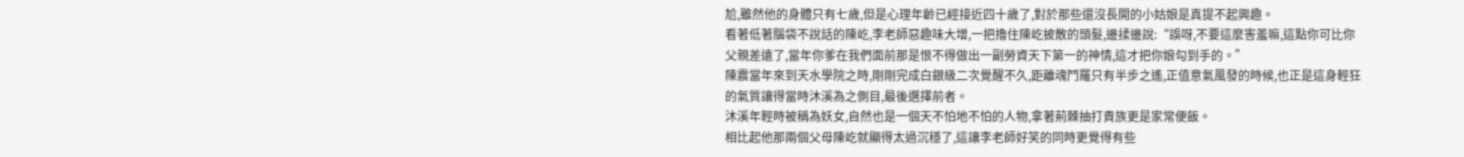尬,雖然他的身體只有七歲,但是心理年齡已經接近四十歲了,對於那些還沒長開的小姑娘是真提不起興趣。
看著低著腦袋不說話的陳屹,李老師惡趣味大增,一把擼住陳屹披散的頭髮,邊揉邊說:“誤呀,不要這麼害羞嘛,這點你可比你父親差遠了,當年你爹在我們面前那是恨不得做出一副勞資天下第一的神情,這才把你娘勾到手的。”
陳震當年來到天水學院之時,剛剛完成白銀級二次覺醒不久,距離魂鬥羅只有半步之遙,正值意氣風發的時候,也正是這身輕狂的氣質讓得當時沐溪為之側目,最後選擇前者。
沐溪年輕時被稱為妖女,自然也是一個天不怕地不怕的人物,拿著荊棘抽打貴族更是家常便飯。
相比起他那兩個父母陳屹就顯得太過沉穩了,這讓李老師好笑的同時更覺得有些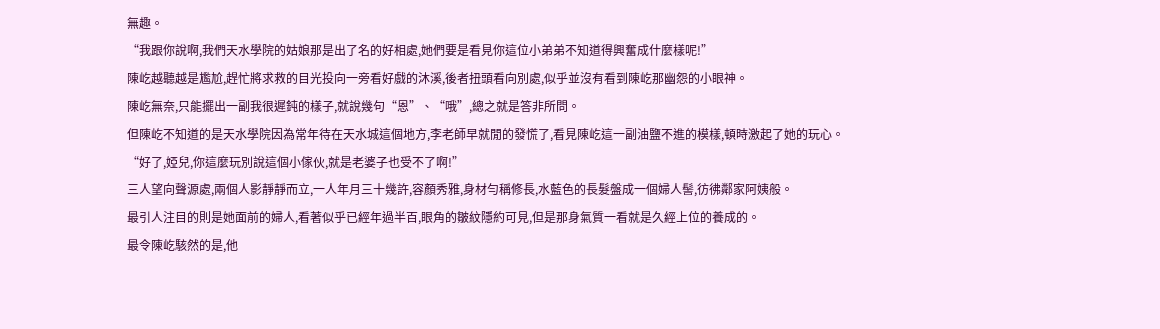無趣。
“我跟你說啊,我們天水學院的姑娘那是出了名的好相處,她們要是看見你這位小弟弟不知道得興奮成什麼樣呢!”
陳屹越聽越是尷尬,趕忙將求救的目光投向一旁看好戲的沐溪,後者扭頭看向別處,似乎並沒有看到陳屹那幽怨的小眼神。
陳屹無奈,只能擺出一副我很遲鈍的樣子,就說幾句“恩”、“哦”,總之就是答非所問。
但陳屹不知道的是天水學院因為常年待在天水城這個地方,李老師早就閒的發慌了,看見陳屹這一副油鹽不進的模樣,頓時激起了她的玩心。
“好了,婭兒,你這麼玩別說這個小傢伙,就是老婆子也受不了啊!”
三人望向聲源處,兩個人影靜靜而立,一人年月三十幾許,容顏秀雅,身材勻稱修長,水藍色的長髮盤成一個婦人髻,彷彿鄰家阿姨般。
最引人注目的則是她面前的婦人,看著似乎已經年過半百,眼角的皺紋隱約可見,但是那身氣質一看就是久經上位的養成的。
最令陳屹駭然的是,他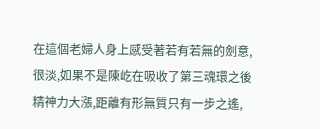在這個老婦人身上感受著若有若無的劍意,很淡,如果不是陳屹在吸收了第三魂環之後精神力大漲,距離有形無質只有一步之遙,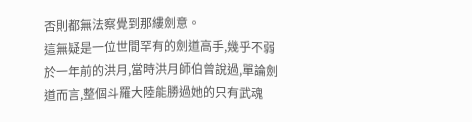否則都無法察覺到那縷劍意。
這無疑是一位世間罕有的劍道高手,幾乎不弱於一年前的洪月,當時洪月師伯曾說過,單論劍道而言,整個斗羅大陸能勝過她的只有武魂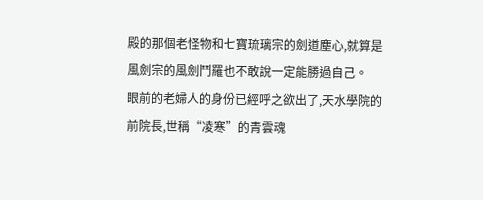殿的那個老怪物和七寶琉璃宗的劍道塵心,就算是風劍宗的風劍鬥羅也不敢說一定能勝過自己。
眼前的老婦人的身份已經呼之欲出了,天水學院的前院長,世稱“凌寒”的青雲魂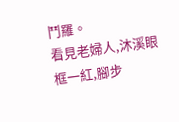鬥羅。
看見老婦人,沐溪眼框一紅,腳步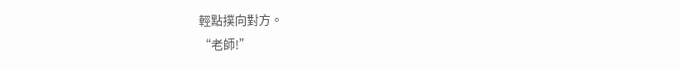輕點撲向對方。
“老師!”